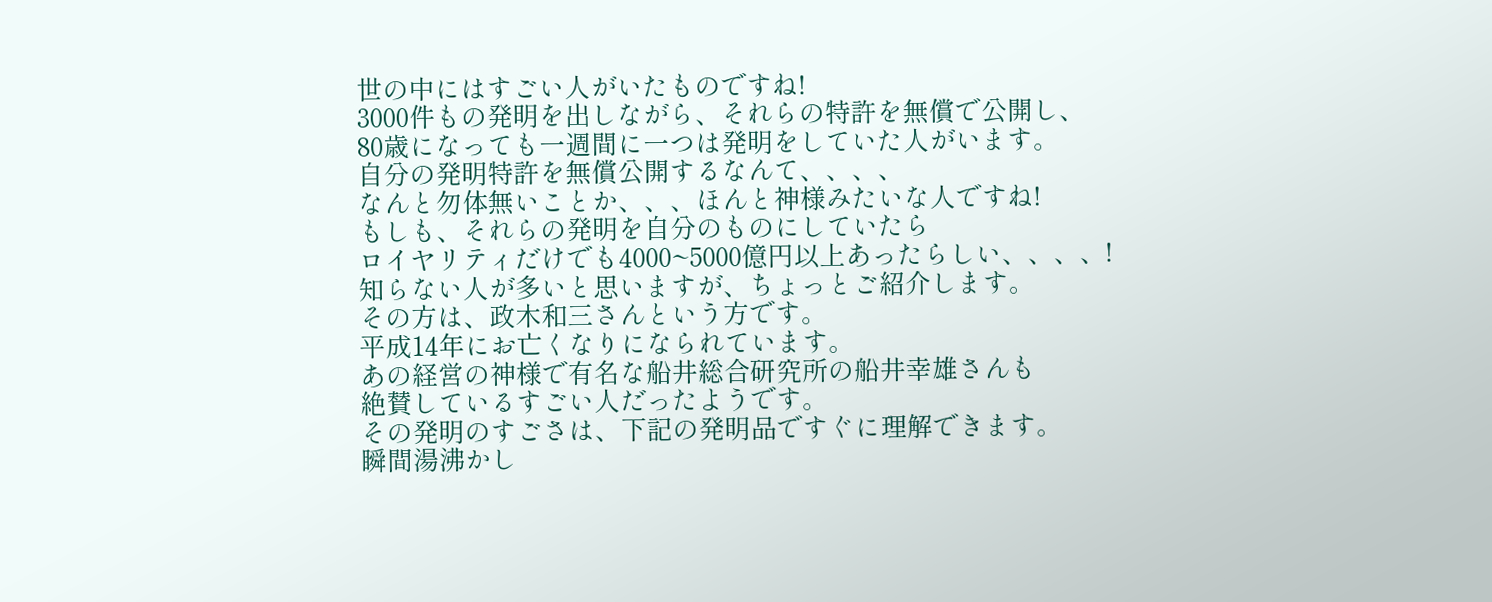世の中にはすごい人がいたものですね!
3000件もの発明を出しながら、それらの特許を無償で公開し、
80歳になっても一週間に一つは発明をしていた人がいます。
自分の発明特許を無償公開するなんて、、、、
なんと勿体無いことか、、、ほんと神様みたいな人ですね!
もしも、それらの発明を自分のものにしていたら
ロイヤリティだけでも4000~5000億円以上あったらしい、、、、!
知らない人が多いと思いますが、ちょっとご紹介します。
その方は、政木和三さんという方です。
平成14年にお亡くなりになられています。
あの経営の神様で有名な船井総合研究所の船井幸雄さんも
絶賛しているすごい人だったようです。
その発明のすごさは、下記の発明品ですぐに理解できます。
瞬間湯沸かし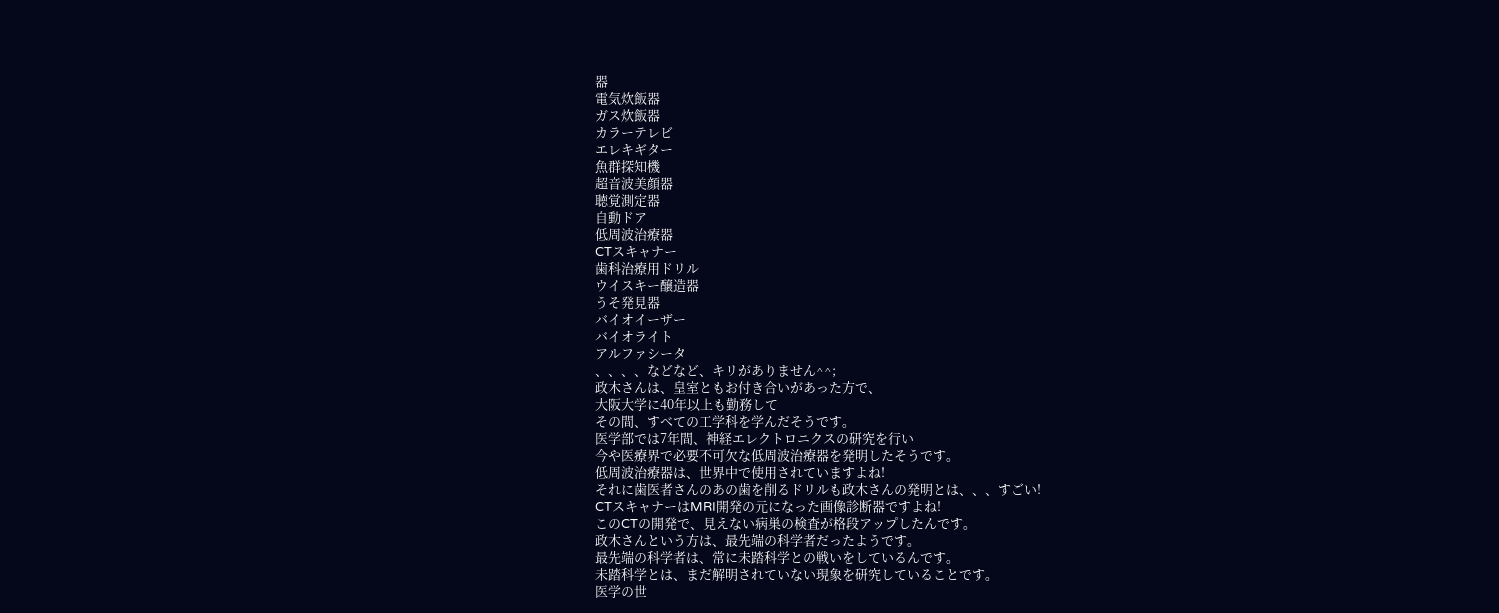器
電気炊飯器
ガス炊飯器
カラーテレビ
エレキギター
魚群探知機
超音波美顔器
聴覚測定器
自動ドア
低周波治療器
CTスキャナー
歯科治療用ドリル
ウイスキー醸造器
うそ発見器
バイオイーザー
バイオライト
アルファシータ
、、、、などなど、キリがありません^^;
政木さんは、皇室ともお付き合いがあった方で、
大阪大学に40年以上も勤務して
その間、すべての工学科を学んだそうです。
医学部では7年間、神経エレクトロニクスの研究を行い
今や医療界で必要不可欠な低周波治療器を発明したそうです。
低周波治療器は、世界中で使用されていますよね!
それに歯医者さんのあの歯を削るドリルも政木さんの発明とは、、、すごい!
CTスキャナーはMRI開発の元になった画像診断器ですよね!
このCTの開発で、見えない病巣の検査が格段アップしたんです。
政木さんという方は、最先端の科学者だったようです。
最先端の科学者は、常に未踏科学との戦いをしているんです。
未踏科学とは、まだ解明されていない現象を研究していることです。
医学の世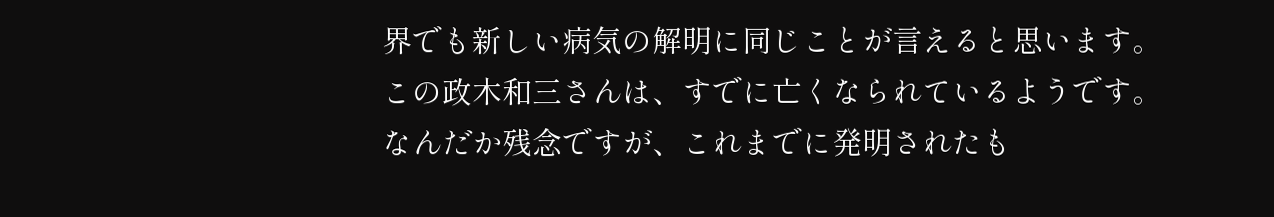界でも新しい病気の解明に同じことが言えると思います。
この政木和三さんは、すでに亡くなられているようです。
なんだか残念ですが、これまでに発明されたも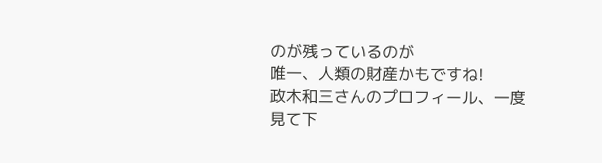のが残っているのが
唯一、人類の財産かもですね!
政木和三さんのプロフィール、一度見て下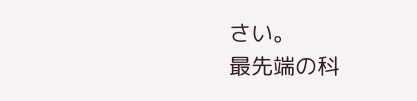さい。
最先端の科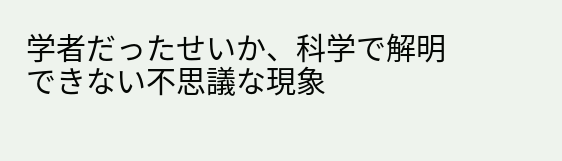学者だったせいか、科学で解明できない不思議な現象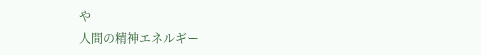や
人間の精神エネルギー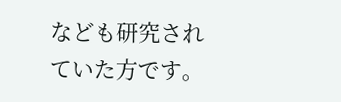なども研究されていた方です。